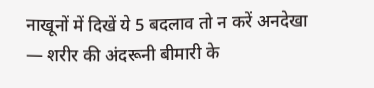नाखूनों में दिखें ये 5 बदलाव तो न करें अनदेखा — शरीर की अंदरूनी बीमारी के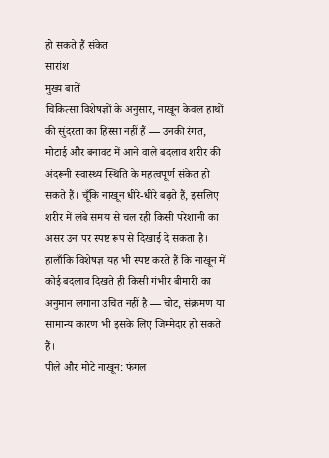हो सकते हैं संकेत
सारांश
मुख्य बातें
चिकित्सा विशेषज्ञों के अनुसार, नाखून केवल हाथों की सुंदरता का हिस्सा नहीं हैं — उनकी रंगत, मोटाई और बनावट में आने वाले बदलाव शरीर की अंदरूनी स्वास्थ्य स्थिति के महत्वपूर्ण संकेत हो सकते हैं। चूँकि नाखून धीरे-धीरे बढ़ते हैं, इसलिए शरीर में लंबे समय से चल रही किसी परेशानी का असर उन पर स्पष्ट रूप से दिखाई दे सकता है। हालाँकि विशेषज्ञ यह भी स्पष्ट करते हैं कि नाखून में कोई बदलाव दिखते ही किसी गंभीर बीमारी का अनुमान लगाना उचित नहीं है — चोट, संक्रमण या सामान्य कारण भी इसके लिए जिम्मेदार हो सकते हैं।
पीले और मोटे नाखून: फंगल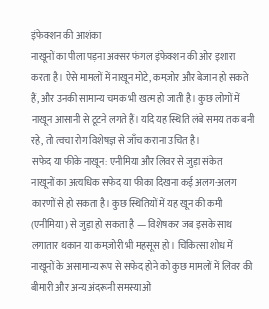इंफेक्शन की आशंका
नाखूनों का पीला पड़ना अक्सर फंगल इंफेक्शन की ओर इशारा करता है। ऐसे मामलों में नाखून मोटे, कमज़ोर और बेजान हो सकते हैं, और उनकी सामान्य चमक भी खत्म हो जाती है। कुछ लोगों में नाखून आसानी से टूटने लगते हैं। यदि यह स्थिति लंबे समय तक बनी रहे, तो त्वचा रोग विशेषज्ञ से जाँच कराना उचित है।
सफेद या फीके नाखून: एनीमिया और लिवर से जुड़ा संकेत
नाखूनों का अत्यधिक सफेद या फीका दिखना कई अलग-अलग कारणों से हो सकता है। कुछ स्थितियों में यह खून की कमी (एनीमिया) से जुड़ा हो सकता है — विशेषकर जब इसके साथ लगातार थकान या कमज़ोरी भी महसूस हो। चिकित्सा शोध में नाखूनों के असामान्य रूप से सफेद होने को कुछ मामलों में लिवर की बीमारी और अन्य अंदरूनी समस्याओं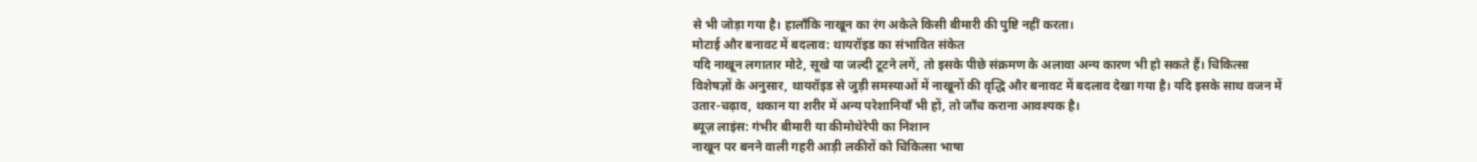से भी जोड़ा गया है। हालाँकि नाखून का रंग अकेले किसी बीमारी की पुष्टि नहीं करता।
मोटाई और बनावट में बदलाव: थायरॉइड का संभावित संकेत
यदि नाखून लगातार मोटे, सूखे या जल्दी टूटने लगें, तो इसके पीछे संक्रमण के अलावा अन्य कारण भी हो सकते हैं। चिकित्सा विशेषज्ञों के अनुसार, थायरॉइड से जुड़ी समस्याओं में नाखूनों की वृद्धि और बनावट में बदलाव देखा गया है। यदि इसके साथ वजन में उतार-चढ़ाव, थकान या शरीर में अन्य परेशानियाँ भी हों, तो जाँच कराना आवश्यक है।
ब्यूज़ लाइंस: गंभीर बीमारी या कीमोथेरेपी का निशान
नाखून पर बनने वाली गहरी आड़ी लकीरों को चिकित्सा भाषा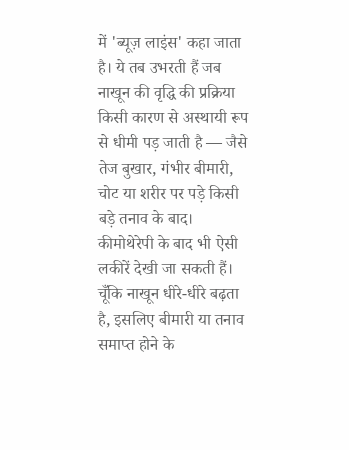में 'ब्यूज़ लाइंस' कहा जाता है। ये तब उभरती हैं जब नाखून की वृद्धि की प्रक्रिया किसी कारण से अस्थायी रूप से धीमी पड़ जाती है — जैसे तेज बुखार, गंभीर बीमारी, चोट या शरीर पर पड़े किसी बड़े तनाव के बाद। कीमोथेरेपी के बाद भी ऐसी लकीरें देखी जा सकती हैं। चूँकि नाखून धीरे-धीरे बढ़ता है, इसलिए बीमारी या तनाव समाप्त होने के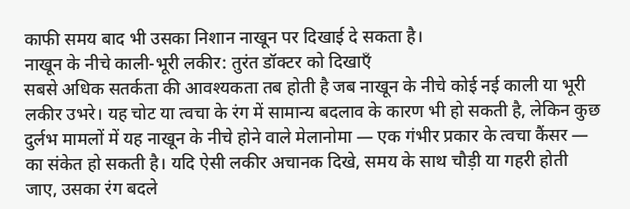काफी समय बाद भी उसका निशान नाखून पर दिखाई दे सकता है।
नाखून के नीचे काली-भूरी लकीर: तुरंत डॉक्टर को दिखाएँ
सबसे अधिक सतर्कता की आवश्यकता तब होती है जब नाखून के नीचे कोई नई काली या भूरी लकीर उभरे। यह चोट या त्वचा के रंग में सामान्य बदलाव के कारण भी हो सकती है, लेकिन कुछ दुर्लभ मामलों में यह नाखून के नीचे होने वाले मेलानोमा — एक गंभीर प्रकार के त्वचा कैंसर — का संकेत हो सकती है। यदि ऐसी लकीर अचानक दिखे, समय के साथ चौड़ी या गहरी होती जाए, उसका रंग बदले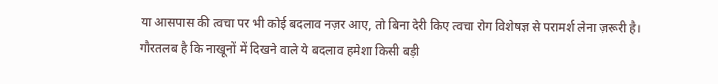या आसपास की त्वचा पर भी कोई बदलाव नज़र आए, तो बिना देरी किए त्वचा रोग विशेषज्ञ से परामर्श लेना ज़रूरी है।
गौरतलब है कि नाखूनों में दिखने वाले ये बदलाव हमेशा किसी बड़ी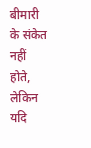बीमारी के संकेत नहीं होते, लेकिन यदि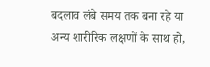बदलाव लंबे समय तक बना रहे या अन्य शारीरिक लक्षणों के साथ हो,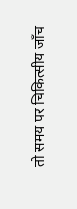तो समय पर चिकित्सीय जाँच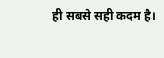ही सबसे सही कदम है।